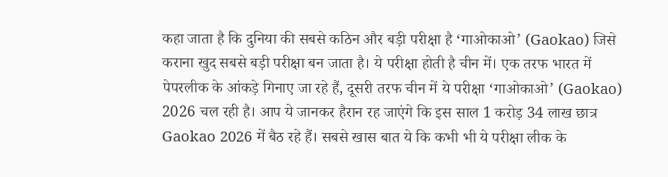कहा जाता है कि दुनिया की सबसे कठिन और बड़ी परीक्षा है ‘गाओकाओ’ (Gaokao) जिसे कराना खुद सबसे बड़ी परीक्षा बन जाता है। ये परीक्षा होती है चीन में। एक तरफ भारत में पेपरलीक के आंकड़े गिनाए जा रहे हैं, दूसरी तरफ चीन में ये परीक्षा ‘गाओकाओ’ (Gaokao) 2026 चल रही है। आप ये जानकर हैरान रह जाएंगे कि इस साल 1 करोड़ 34 लाख छात्र Gaokao 2026 में बैठ रहे हैं। सबसे खास बात ये कि कभी भी ये परीक्षा लीक के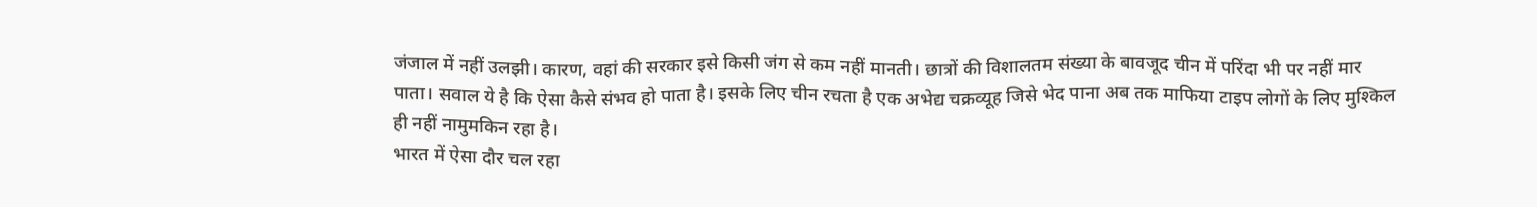जंजाल में नहीं उलझी। कारण, वहां की सरकार इसे किसी जंग से कम नहीं मानती। छात्रों की विशालतम संख्या के बावजूद चीन में परिंदा भी पर नहीं मार पाता। सवाल ये है कि ऐसा कैसे संभव हो पाता है। इसके लिए चीन रचता है एक अभेद्य चक्रव्यूह जिसे भेद पाना अब तक माफिया टाइप लोगों के लिए मुश्किल ही नहीं नामुमकिन रहा है।
भारत में ऐसा दौर चल रहा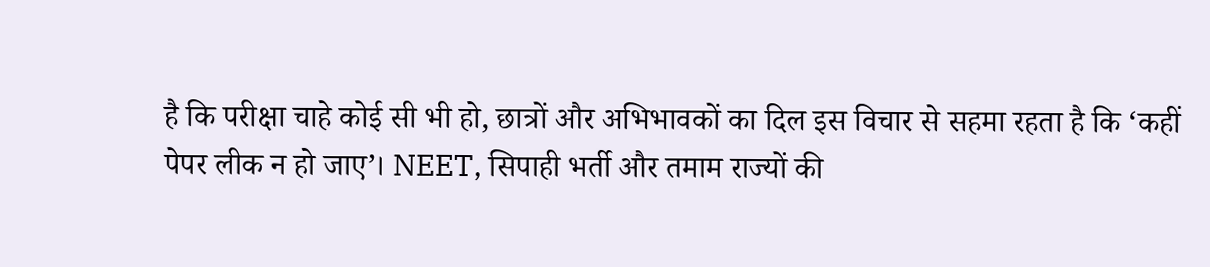है कि परीक्षा चाहे कोई सी भी हो, छात्रों और अभिभावकों का दिल इस विचार से सहमा रहता है कि ‘कहीं पेपर लीक न हो जाए’। NEET, सिपाही भर्ती और तमाम राज्यों की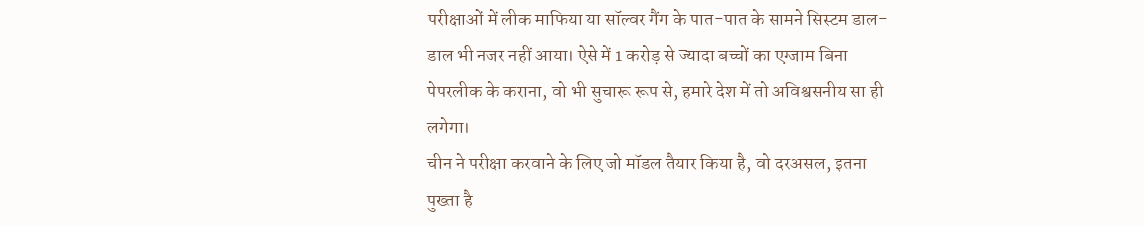परीक्षाओं में लीक माफिया या सॉल्वर गैंग के पात-पात के सामने सिस्टम डाल-डाल भी नजर नहीं आया। ऐसे में 1 करोड़ से ज्यादा बच्चों का एग्जाम बिना पेपरलीक के कराना, वो भी सुचारू रूप से, हमारे देश में तो अविश्वसनीय सा ही लगेगा।
चीन ने परीक्षा करवाने के लिए जो मॉडल तैयार किया है, वो दरअसल, इतना पुख्ता है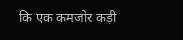कि एक कमजोर कड़ी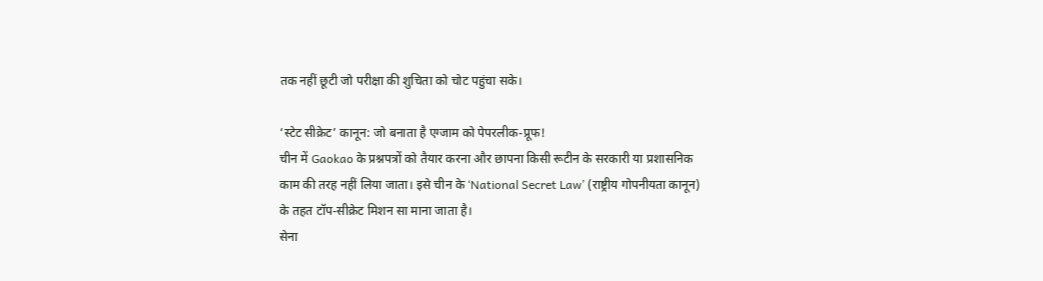तक नहीं छूटी जो परीक्षा की शुचिता को चोट पहुंचा सके।

‘स्टेट सीक्रेट’ कानून: जो बनाता है एग्जाम को पेपरलीक-प्रूफ!
चीन में Gaokao के प्रश्नपत्रों को तैयार करना और छापना किसी रूटीन के सरकारी या प्रशासनिक काम की तरह नहीं लिया जाता। इसे चीन के ‘National Secret Law’ (राष्ट्रीय गोपनीयता कानून) के तहत टॉप-सीक्रेट मिशन सा माना जाता है।
सेना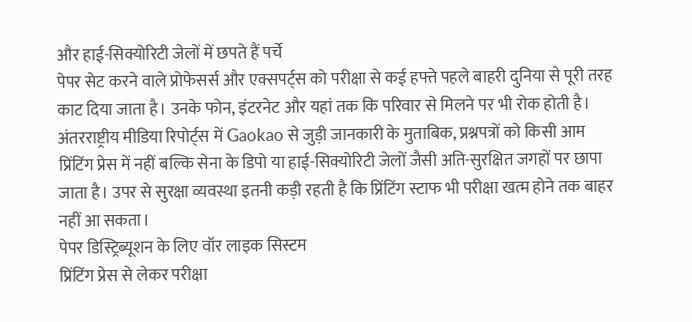और हाई-सिक्योरिटी जेलों में छपते हैं पर्चे
पेपर सेट करने वाले प्रोफेसर्स और एक्सपर्ट्स को परीक्षा से कई हफ्ते पहले बाहरी दुनिया से पूरी तरह काट दिया जाता है। उनके फोन, इंटरनेट और यहां तक कि परिवार से मिलने पर भी रोक होती है।
अंतरराष्ट्रीय मीडिया रिपोर्ट्स में Gaokao से जुड़ी जानकारी के मुताबिक, प्रश्नपत्रों को किसी आम प्रिंटिंग प्रेस में नहीं बल्कि सेना के डिपो या हाई-सिक्योरिटी जेलों जैसी अति-सुरक्षित जगहों पर छापा जाता है। उपर से सुरक्षा व्यवस्था इतनी कड़ी रहती है कि प्रिंटिंग स्टाफ भी परीक्षा खत्म होने तक बाहर नहीं आ सकता।
पेपर डिस्ट्रिब्यूशन के लिए वॉर लाइक सिस्टम
प्रिंटिंग प्रेस से लेकर परीक्षा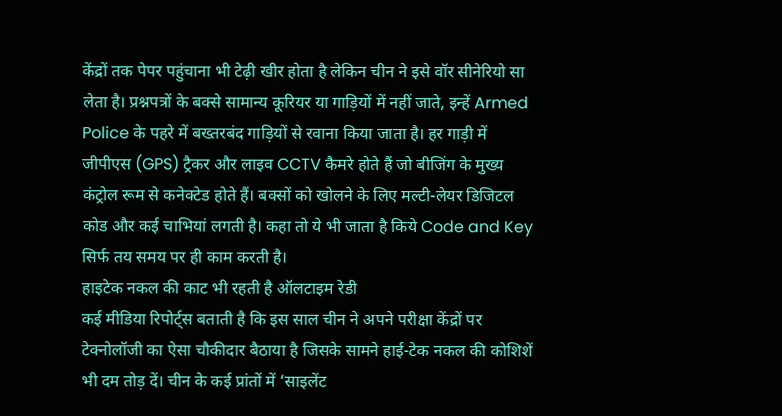केंद्रों तक पेपर पहुंचाना भी टेढ़ी खीर होता है लेकिन चीन ने इसे वॉर सीनेरियो सा लेता है। प्रश्नपत्रों के बक्से सामान्य कूरियर या गाड़ियों में नहीं जाते, इन्हें Armed Police के पहरे में बख्तरबंद गाड़ियों से रवाना किया जाता है। हर गाड़ी में जीपीएस (GPS) ट्रैकर और लाइव CCTV कैमरे होते हैं जो बीजिंग के मुख्य कंट्रोल रूम से कनेक्टेड होते हैं। बक्सों को खोलने के लिए मल्टी-लेयर डिजिटल कोड और कई चाभियां लगती है। कहा तो ये भी जाता है किये Code and Key सिर्फ तय समय पर ही काम करती है।
हाइटेक नकल की काट भी रहती है ऑलटाइम रेडी
कई मीडिया रिपोर्ट्स बताती है कि इस साल चीन ने अपने परीक्षा केंद्रों पर टेक्नोलॉजी का ऐसा चौकीदार बैठाया है जिसके सामने हाई-टेक नकल की कोशिशें भी दम तोड़ दें। चीन के कई प्रांतों में ‘साइलेंट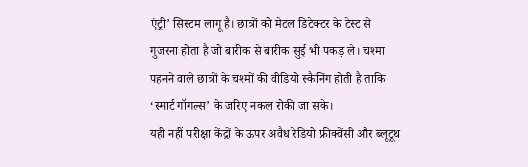एंट्री’ सिस्टम लागू है। छात्रों को मेटल डिटेक्टर के टेस्ट से गुजरना होता है जो बारीक से बारीक सुई भी पकड़ ले। चश्मा पहनने वाले छात्रों के चश्मों की वीडियो स्कैनिंग होती है ताकि ‘स्मार्ट गॉगल्स’ के जरिए नकल रोकी जा सके।
यही नहीं परीक्षा केंद्रों के ऊपर अवैध रेडियो फ्रीक्वेंसी और ब्लूटूथ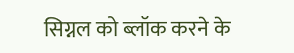सिग्नल को ब्लॉक करने के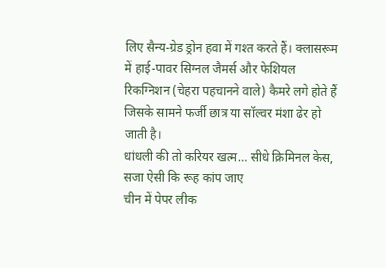लिए सैन्य-ग्रेड ड्रोन हवा में गश्त करते हैं। क्लासरूम में हाई-पावर सिग्नल जैमर्स और फेशियल रिकग्निशन (चेहरा पहचानने वाले) कैमरे लगे होते हैं जिसके सामने फर्जी छात्र या सॉल्वर मंशा ढेर हो जाती है।
धांधली की तो करियर खत्म… सीधे क्रिमिनल केस, सजा ऐसी कि रूह कांप जाए
चीन में पेपर लीक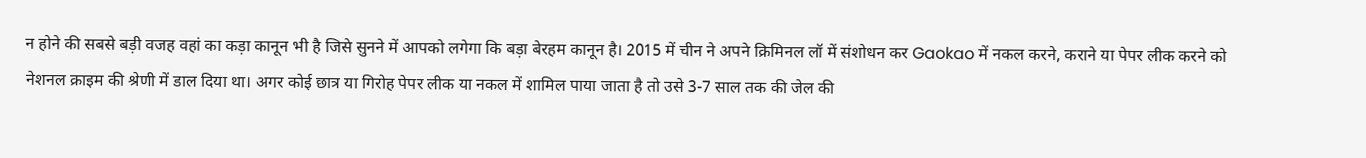न होने की सबसे बड़ी वजह वहां का कड़ा कानून भी है जिसे सुनने में आपको लगेगा कि बड़ा बेरहम कानून है। 2015 में चीन ने अपने क्रिमिनल लॉ में संशोधन कर Gaokao में नकल करने, कराने या पेपर लीक करने को नेशनल क्राइम की श्रेणी में डाल दिया था। अगर कोई छात्र या गिरोह पेपर लीक या नकल में शामिल पाया जाता है तो उसे 3-7 साल तक की जेल की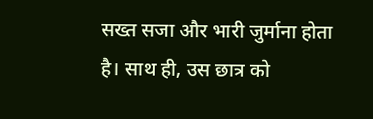सख्त सजा और भारी जुर्माना होता है। साथ ही, उस छात्र को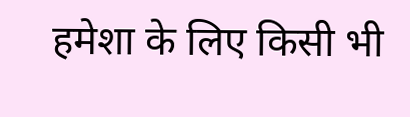हमेशा के लिए किसी भी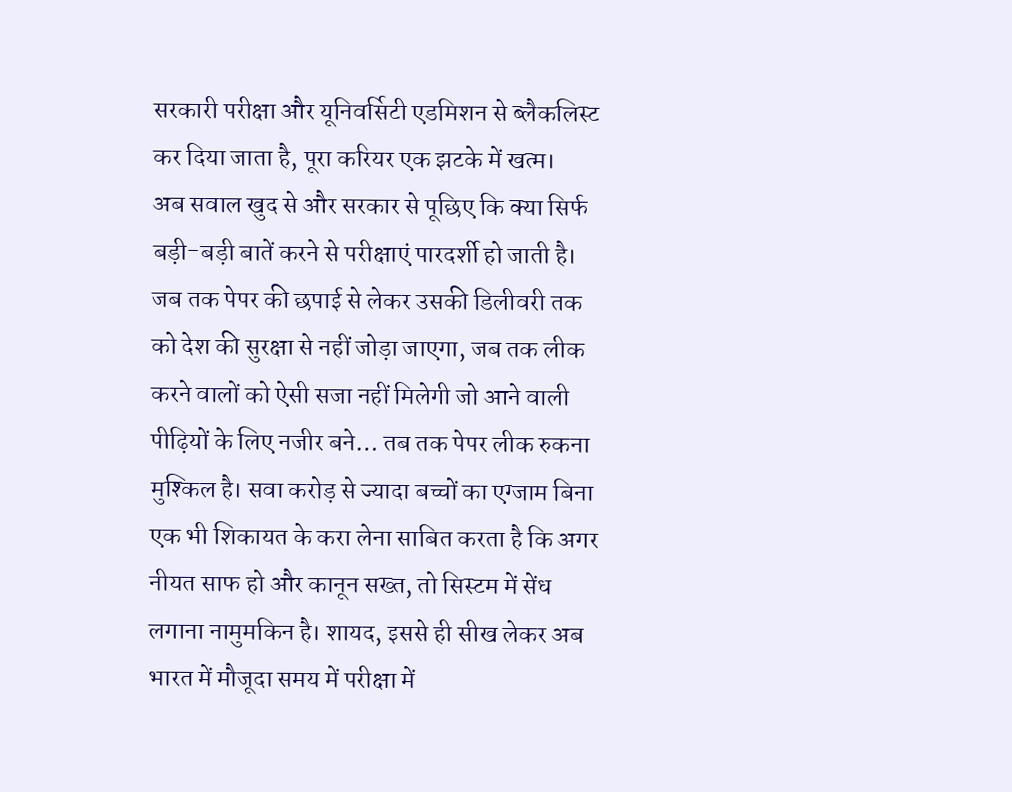सरकारी परीक्षा और यूनिवर्सिटी एडमिशन से ब्लैकलिस्ट कर दिया जाता है, पूरा करियर एक झटके में खत्म।
अब सवाल खुद से और सरकार से पूछिए कि क्या सिर्फ बड़ी-बड़ी बातें करने से परीक्षाएं पारदर्शी हो जाती है। जब तक पेपर की छपाई से लेकर उसकी डिलीवरी तक को देश की सुरक्षा से नहीं जोड़ा जाएगा, जब तक लीक करने वालों को ऐसी सजा नहीं मिलेगी जो आने वाली पीढ़ियों के लिए नजीर बने… तब तक पेपर लीक रुकना मुश्किल है। सवा करोड़ से ज्यादा बच्चों का एग्जाम बिना एक भी शिकायत के करा लेना साबित करता है कि अगर नीयत साफ हो और कानून सख्त, तो सिस्टम में सेंध लगाना नामुमकिन है। शायद, इससे ही सीख लेकर अब भारत में मौजूदा समय में परीक्षा में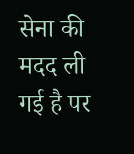सेना की मदद ली गई है पर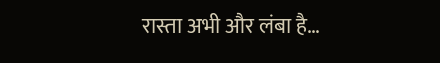रास्ता अभी और लंबा है…